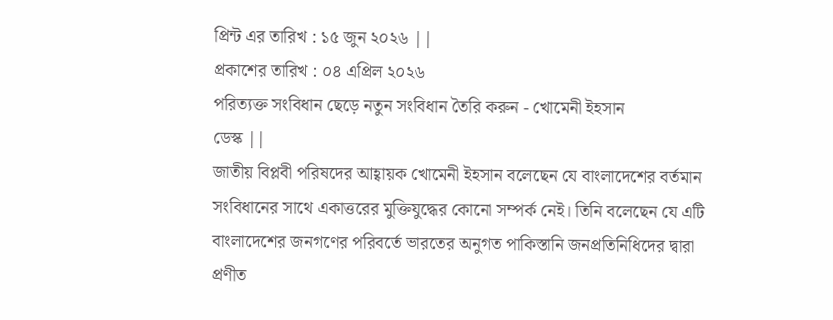প্রিন্ট এর তারিখ : ১৫ জুন ২০২৬ ||
প্রকাশের তারিখ : ০৪ এপ্রিল ২০২৬
পরিত্যক্ত সংবিধান ছেড়ে নতুন সংবিধান তৈরি করুন - খোমেনী ইহসান
ডেস্ক ||
জাতীয় বিপ্লবী পরিষদের আহ্বায়ক খোমেনী ইহসান বলেছেন যে বাংলাদেশের বর্তমান সংবিধানের সাথে একাত্তরের মুক্তিযুদ্ধের কোনো সম্পর্ক নেই। তিনি বলেছেন যে এটি বাংলাদেশের জনগণের পরিবর্তে ভারতের অনুগত পাকিস্তানি জনপ্রতিনিধিদের দ্বারা প্রণীত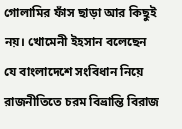গোলামির ফাঁস ছাড়া আর কিছুই নয়। খোমেনী ইহসান বলেছেন যে বাংলাদেশে সংবিধান নিয়ে রাজনীতিতে চরম বিভ্রান্তি বিরাজ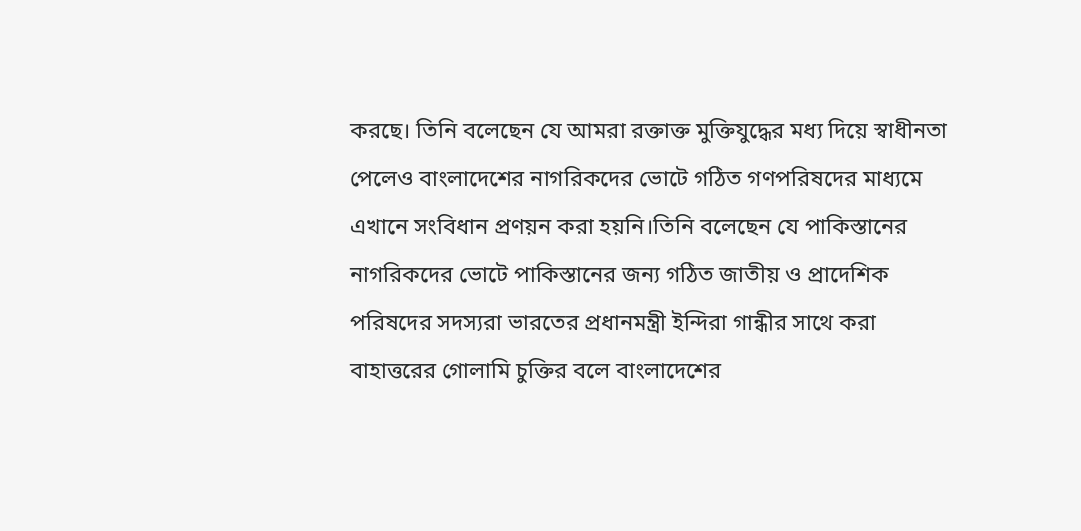করছে। তিনি বলেছেন যে আমরা রক্তাক্ত মুক্তিযুদ্ধের মধ্য দিয়ে স্বাধীনতা পেলেও বাংলাদেশের নাগরিকদের ভোটে গঠিত গণপরিষদের মাধ্যমে এখানে সংবিধান প্রণয়ন করা হয়নি।তিনি বলেছেন যে পাকিস্তানের নাগরিকদের ভোটে পাকিস্তানের জন্য গঠিত জাতীয় ও প্রাদেশিক পরিষদের সদস্যরা ভারতের প্রধানমন্ত্রী ইন্দিরা গান্ধীর সাথে করা বাহাত্তরের গোলামি চুক্তির বলে বাংলাদেশের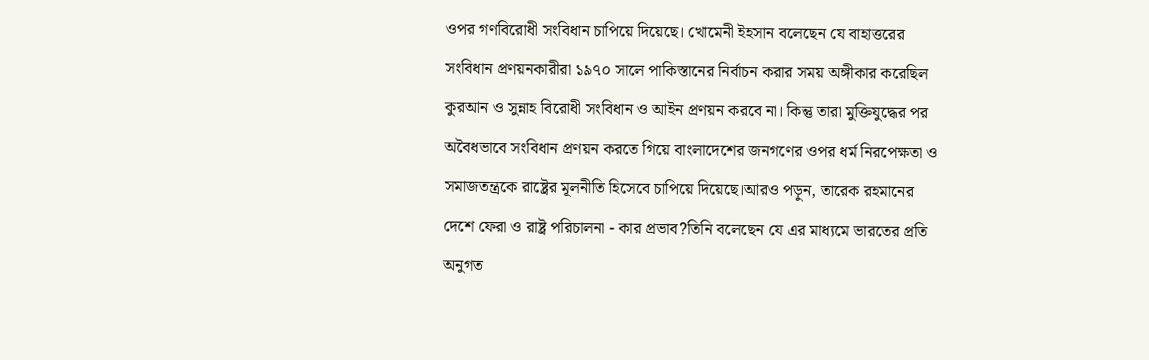ওপর গণবিরোধী সংবিধান চাপিয়ে দিয়েছে। খোমেনী ইহসান বলেছেন যে বাহাত্তরের সংবিধান প্রণয়নকারীরা ১৯৭০ সালে পাকিস্তানের নির্বাচন করার সময় অঙ্গীকার করেছিল কুরআন ও সুন্নাহ বিরোধী সংবিধান ও আইন প্রণয়ন করবে না। কিন্তু তারা মুক্তিযুদ্ধের পর অবৈধভাবে সংবিধান প্রণয়ন করতে গিয়ে বাংলাদেশের জনগণের ওপর ধর্ম নিরপেক্ষতা ও সমাজতন্ত্রকে রাষ্ট্রের মূলনীতি হিসেবে চাপিয়ে দিয়েছে।আরও পড়ুন, তারেক রহমানের দেশে ফেরা ও রাষ্ট্র পরিচালনা - কার প্রভাব?তিনি বলেছেন যে এর মাধ্যমে ভারতের প্রতি অনুগত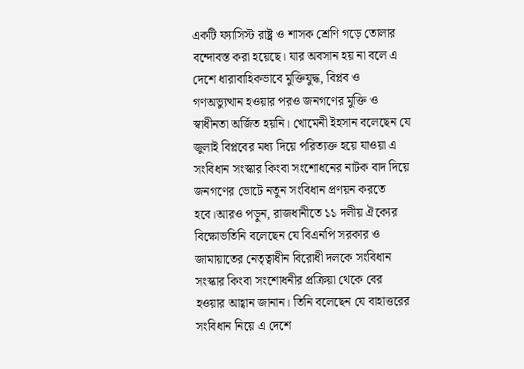একটি ফ্যাসিস্ট রাষ্ট্র ও শাসক শ্রেণি গড়ে তোলার বন্দোবস্ত করা হয়েছে। যার অবসান হয় না বলে এ দেশে ধারাবাহিকভাবে মুক্তিযুদ্ধ, বিপ্লব ও গণঅভ্যুত্থান হওয়ার পরও জনগণের মুক্তি ও স্বাধীনতা অর্জিত হয়নি। খোমেনী ইহসান বলেছেন যে জুলাই বিপ্লবের মধ্য দিয়ে পরিত্যক্ত হয়ে যাওয়া এ সংবিধান সংস্কার কিংবা সংশোধনের নাটক বাদ দিয়ে জনগণের ভোটে নতুন সংবিধান প্রণয়ন করতে হবে।আরও পড়ুন, রাজধানীতে ১১ দলীয় ঐক্যের বিক্ষোভতিনি বলেছেন যে বিএনপি সরকার ও জামায়াতের নেতৃত্বাধীন বিরোধী দলকে সংবিধান সংস্কার কিংবা সংশোধনীর প্রক্রিয়া থেকে বের হওয়ার আহ্বান জানান। তিনি বলেছেন যে বাহাত্তরের সংবিধান নিয়ে এ দেশে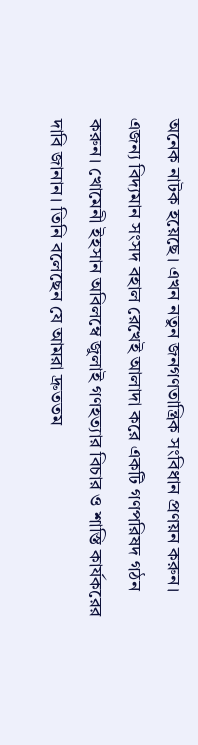অনেক নাটক হয়েছে। এখন নতুন জনগণতান্ত্রিক সংবিধান প্রণয়ন করুন। এজন্য বিদ্যমান সংসদ বহাল রেখেই আলাদা করে একটি গণপরিষদ গঠন করুন। খোমেনী ইহসান অবিলম্বে জুলাই গণহত্যার বিচার ও শাস্তি কার্যকরের দাবি জানান। তিনি বলেছেন যে আমরা দ্রুততম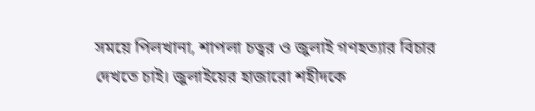সময়ে পিলখানা, শাপলা চত্বর ও জুলাই গণহত্যার বিচার দেখতে চাই। জুলাইয়ের হাজারো শহীদকে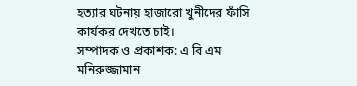হত্যার ঘটনায় হাজারো খুনীদের ফাঁসি কার্যকর দেখতে চাই।
সম্পাদক ও প্রকাশক: এ বি এম মনিরুজ্জামান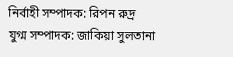নির্বাহী সম্পাদক: রিপন রুদ্র
যুগ্ম সম্পাদক: জাকিয়া সুলতানা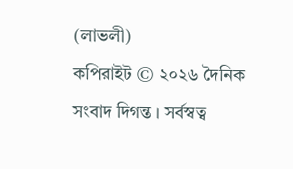(লাভলী)
কপিরাইট © ২০২৬ দৈনিক সংবাদ দিগন্ত । সর্বস্বত্ব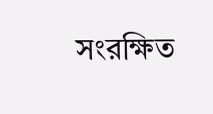সংরক্ষিত